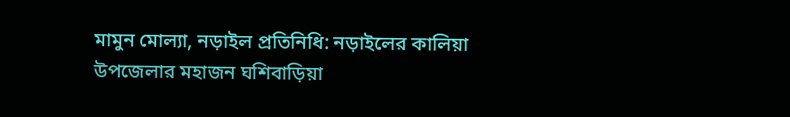মামুন মোল্যা, নড়াইল প্রতিনিধি: নড়াইলের কালিয়া উপজেলার মহাজন ঘশিবাড়িয়া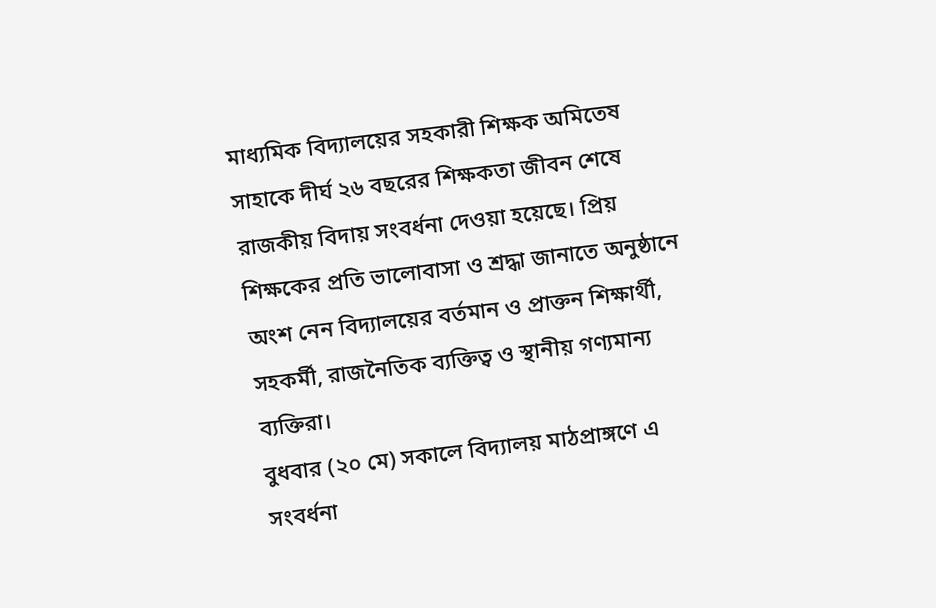মাধ্যমিক বিদ্যালয়ের সহকারী শিক্ষক অমিতেষ সাহাকে দীর্ঘ ২৬ বছরের শিক্ষকতা জীবন শেষে রাজকীয় বিদায় সংবর্ধনা দেওয়া হয়েছে। প্রিয় শিক্ষকের প্রতি ভালোবাসা ও শ্রদ্ধা জানাতে অনুষ্ঠানে অংশ নেন বিদ্যালয়ের বর্তমান ও প্রাক্তন শিক্ষার্থী, সহকর্মী, রাজনৈতিক ব্যক্তিত্ব ও স্থানীয় গণ্যমান্য ব্যক্তিরা।
বুধবার (২০ মে) সকালে বিদ্যালয় মাঠপ্রাঙ্গণে এ সংবর্ধনা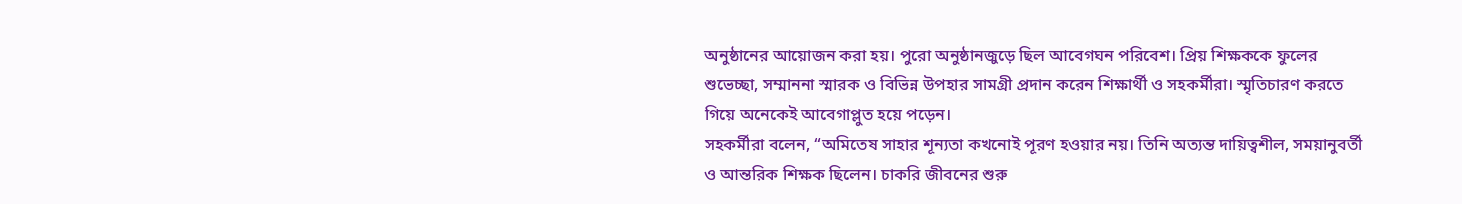অনুষ্ঠানের আয়োজন করা হয়। পুরো অনুষ্ঠানজুড়ে ছিল আবেগঘন পরিবেশ। প্রিয় শিক্ষককে ফুলের শুভেচ্ছা, সম্মাননা স্মারক ও বিভিন্ন উপহার সামগ্রী প্রদান করেন শিক্ষার্থী ও সহকর্মীরা। স্মৃতিচারণ করতে গিয়ে অনেকেই আবেগাপ্লুত হয়ে পড়েন।
সহকর্মীরা বলেন, “অমিতেষ সাহার শূন্যতা কখনোই পূরণ হওয়ার নয়। তিনি অত্যন্ত দায়িত্বশীল, সময়ানুবর্তী ও আন্তরিক শিক্ষক ছিলেন। চাকরি জীবনের শুরু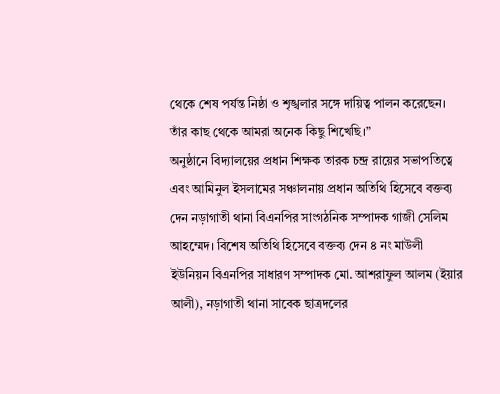থেকে শেষ পর্যন্ত নিষ্ঠা ও শৃঙ্খলার সঙ্গে দায়িত্ব পালন করেছেন। তাঁর কাছ থেকে আমরা অনেক কিছু শিখেছি।”
অনুষ্ঠানে বিদ্যালয়ের প্রধান শিক্ষক তারক চন্দ্র রায়ের সভাপতিত্বে এবং আমিনুল ইসলামের সঞ্চালনায় প্রধান অতিথি হিসেবে বক্তব্য দেন নড়াগাতী থানা বিএনপির সাংগঠনিক সম্পাদক গাজী সেলিম আহম্মেদ। বিশেষ অতিথি হিসেবে বক্তব্য দেন ৪ নং মাউলী ইউনিয়ন বিএনপির সাধারণ সম্পাদক মো. আশরাফুল আলম (ইয়ার আলী), নড়াগাতী থানা সাবেক ছাত্রদলের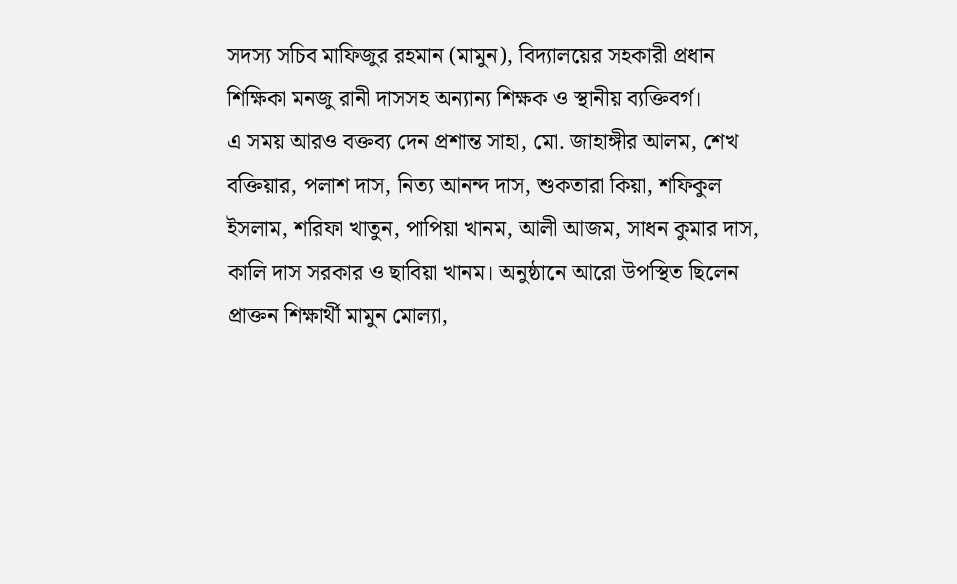সদস্য সচিব মাফিজুর রহমান (মামুন), বিদ্যালয়ের সহকারী প্রধান শিক্ষিকা মনজু রানী দাসসহ অন্যান্য শিক্ষক ও স্থানীয় ব্যক্তিবর্গ।
এ সময় আরও বক্তব্য দেন প্রশান্ত সাহা, মো. জাহাঙ্গীর আলম, শেখ বক্তিয়ার, পলাশ দাস, নিত্য আনন্দ দাস, শুকতারা কিয়া, শফিকুল ইসলাম, শরিফা খাতুন, পাপিয়া খানম, আলী আজম, সাধন কুমার দাস, কালি দাস সরকার ও ছাবিয়া খানম। অনুষ্ঠানে আরো উপস্থিত ছিলেন প্রাক্তন শিক্ষার্থী মামুন মোল্যা,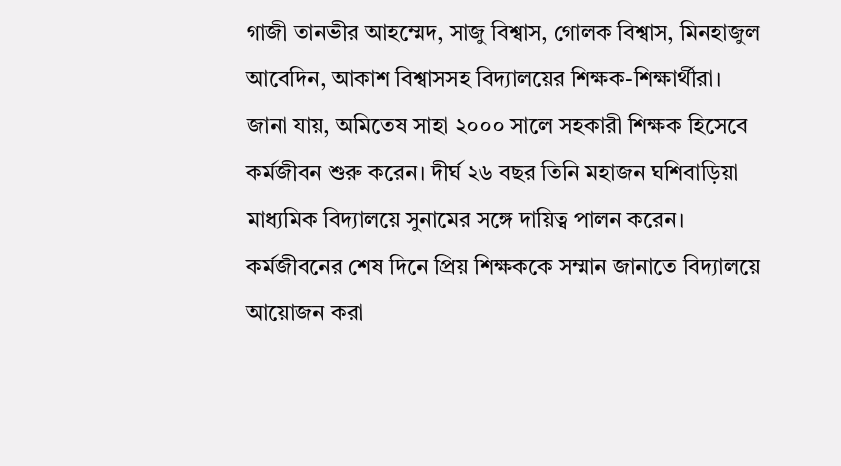গাজী তানভীর আহম্মেদ, সাজু বিশ্বাস, গোলক বিশ্বাস, মিনহাজুল আবেদিন, আকাশ বিশ্বাসসহ বিদ্যালয়ের শিক্ষক-শিক্ষার্থীরা।
জানা যায়, অমিতেষ সাহা ২০০০ সালে সহকারী শিক্ষক হিসেবে কর্মজীবন শুরু করেন। দীর্ঘ ২৬ বছর তিনি মহাজন ঘশিবাড়িয়া মাধ্যমিক বিদ্যালয়ে সুনামের সঙ্গে দায়িত্ব পালন করেন। কর্মজীবনের শেষ দিনে প্রিয় শিক্ষককে সম্মান জানাতে বিদ্যালয়ে আয়োজন করা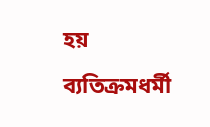হয় ব্যতিক্রমধর্মী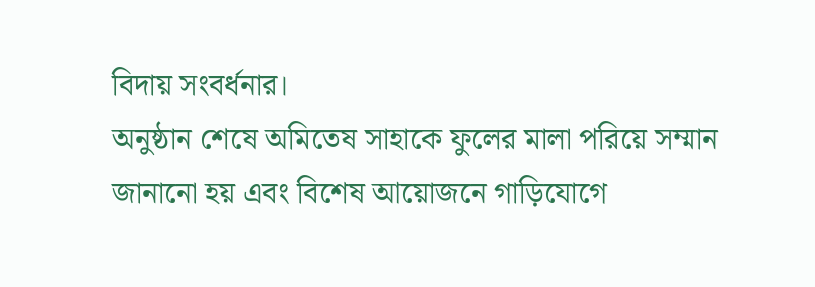বিদায় সংবর্ধনার।
অনুষ্ঠান শেষে অমিতেষ সাহাকে ফুলের মালা পরিয়ে সম্মান জানানো হয় এবং বিশেষ আয়োজনে গাড়িযোগে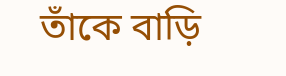তাঁকে বাড়ি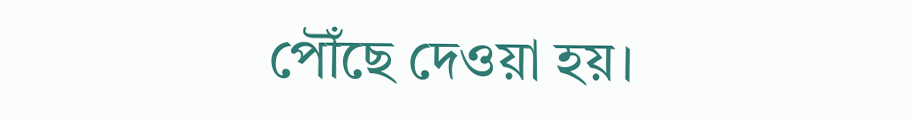পৌঁছে দেওয়া হয়।